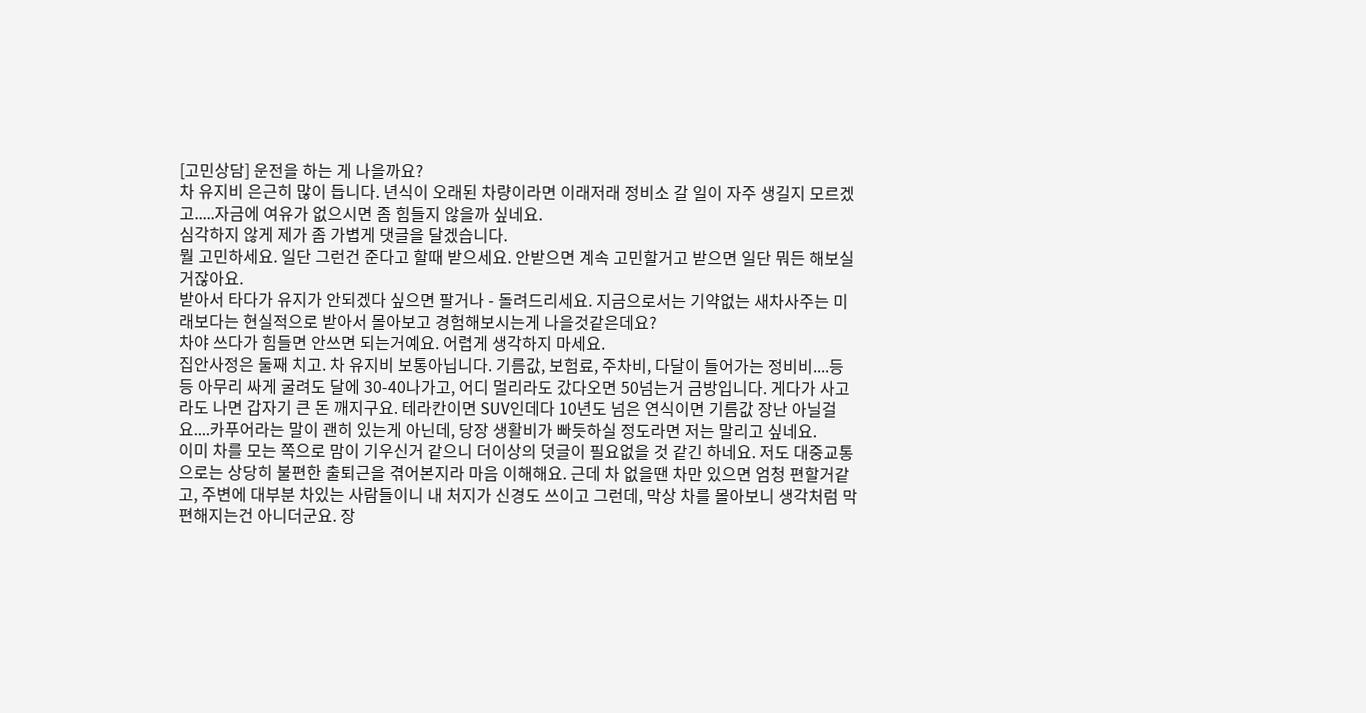[고민상담] 운전을 하는 게 나을까요?
차 유지비 은근히 많이 듭니다. 년식이 오래된 차량이라면 이래저래 정비소 갈 일이 자주 생길지 모르겠고.....자금에 여유가 없으시면 좀 힘들지 않을까 싶네요.
심각하지 않게 제가 좀 가볍게 댓글을 달겠습니다.
뭘 고민하세요. 일단 그런건 준다고 할때 받으세요. 안받으면 계속 고민할거고 받으면 일단 뭐든 해보실거잖아요.
받아서 타다가 유지가 안되겠다 싶으면 팔거나 - 돌려드리세요. 지금으로서는 기약없는 새차사주는 미래보다는 현실적으로 받아서 몰아보고 경험해보시는게 나을것같은데요?
차야 쓰다가 힘들면 안쓰면 되는거예요. 어렵게 생각하지 마세요.
집안사정은 둘째 치고. 차 유지비 보통아닙니다. 기름값, 보험료, 주차비, 다달이 들어가는 정비비....등등 아무리 싸게 굴려도 달에 30-40나가고, 어디 멀리라도 갔다오면 50넘는거 금방입니다. 게다가 사고라도 나면 갑자기 큰 돈 깨지구요. 테라칸이면 SUV인데다 10년도 넘은 연식이면 기름값 장난 아닐걸요....카푸어라는 말이 괜히 있는게 아닌데, 당장 생활비가 빠듯하실 정도라면 저는 말리고 싶네요.
이미 차를 모는 쪽으로 맘이 기우신거 같으니 더이상의 덧글이 필요없을 것 같긴 하네요. 저도 대중교통으로는 상당히 불편한 출퇴근을 겪어본지라 마음 이해해요. 근데 차 없을땐 차만 있으면 엄청 편할거같고, 주변에 대부분 차있는 사람들이니 내 처지가 신경도 쓰이고 그런데, 막상 차를 몰아보니 생각처럼 막 편해지는건 아니더군요. 장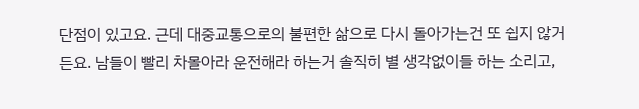단점이 있고요. 근데 대중교통으로의 불편한 삶으로 다시 돌아가는건 또 쉽지 않거든요. 남들이 빨리 차몰아라 운전해라 하는거 솔직히 별 생각없이들 하는 소리고,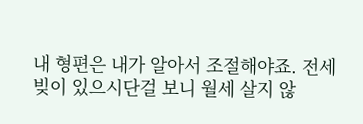내 형편은 내가 알아서 조절해야죠. 전세빚이 있으시단걸 보니 월세 살지 않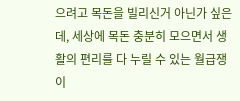으려고 목돈을 빌리신거 아닌가 싶은데, 세상에 목돈 충분히 모으면서 생활의 편리를 다 누릴 수 있는 월급쟁이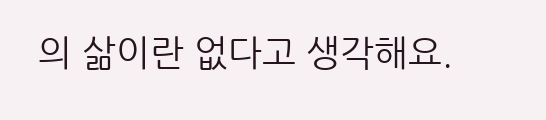의 삶이란 없다고 생각해요.